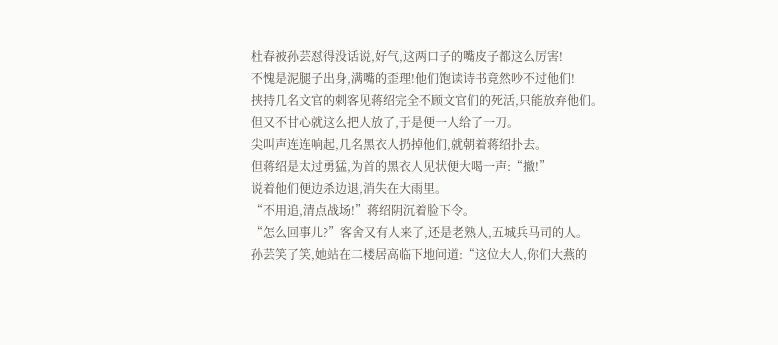杜春被孙芸怼得没话说,好气,这两口子的嘴皮子都这么厉害!
不愧是泥腿子出身,满嘴的歪理!他们饱读诗书竟然吵不过他们!
挟持几名文官的刺客见蒋绍完全不顾文官们的死活,只能放弃他们。
但又不甘心就这么把人放了,于是便一人给了一刀。
尖叫声连连响起,几名黑衣人扔掉他们,就朝着蒋绍扑去。
但蒋绍是太过勇猛,为首的黑衣人见状便大喝一声:“撤!”
说着他们便边杀边退,消失在大雨里。
“不用追,清点战场!”蒋绍阴沉着脸下令。
“怎么回事儿?”客舍又有人来了,还是老熟人,五城兵马司的人。
孙芸笑了笑,她站在二楼居高临下地问道:“这位大人,你们大燕的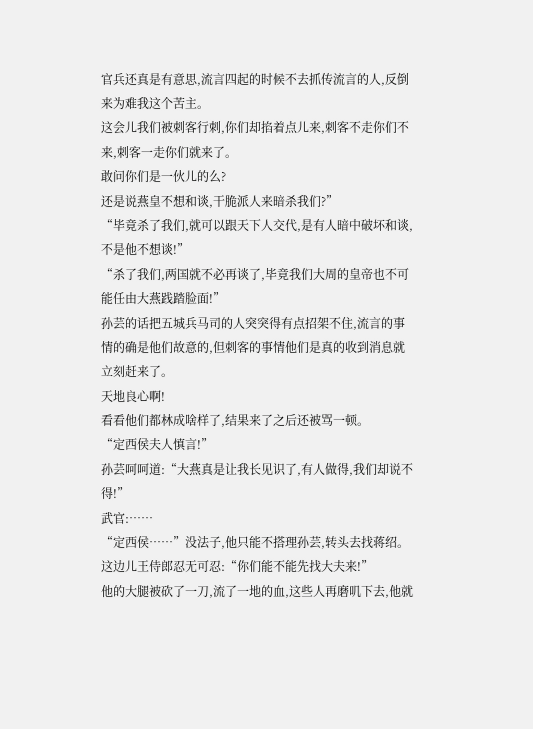官兵还真是有意思,流言四起的时候不去抓传流言的人,反倒来为难我这个苦主。
这会儿我们被刺客行刺,你们却掐着点儿来,刺客不走你们不来,刺客一走你们就来了。
敢问你们是一伙儿的么?
还是说燕皇不想和谈,干脆派人来暗杀我们?”
“毕竟杀了我们,就可以跟天下人交代,是有人暗中破坏和谈,不是他不想谈!”
“杀了我们,两国就不必再谈了,毕竟我们大周的皇帝也不可能任由大燕践踏脸面!”
孙芸的话把五城兵马司的人突突得有点招架不住,流言的事情的确是他们故意的,但刺客的事情他们是真的收到消息就立刻赶来了。
天地良心啊!
看看他们都林成啥样了,结果来了之后还被骂一顿。
“定西侯夫人慎言!”
孙芸呵呵道:“大燕真是让我长见识了,有人做得,我们却说不得!”
武官:……
“定西侯……”没法子,他只能不搭理孙芸,转头去找蒋绍。
这边儿王侍郎忍无可忍:“你们能不能先找大夫来!”
他的大腿被砍了一刀,流了一地的血,这些人再磨叽下去,他就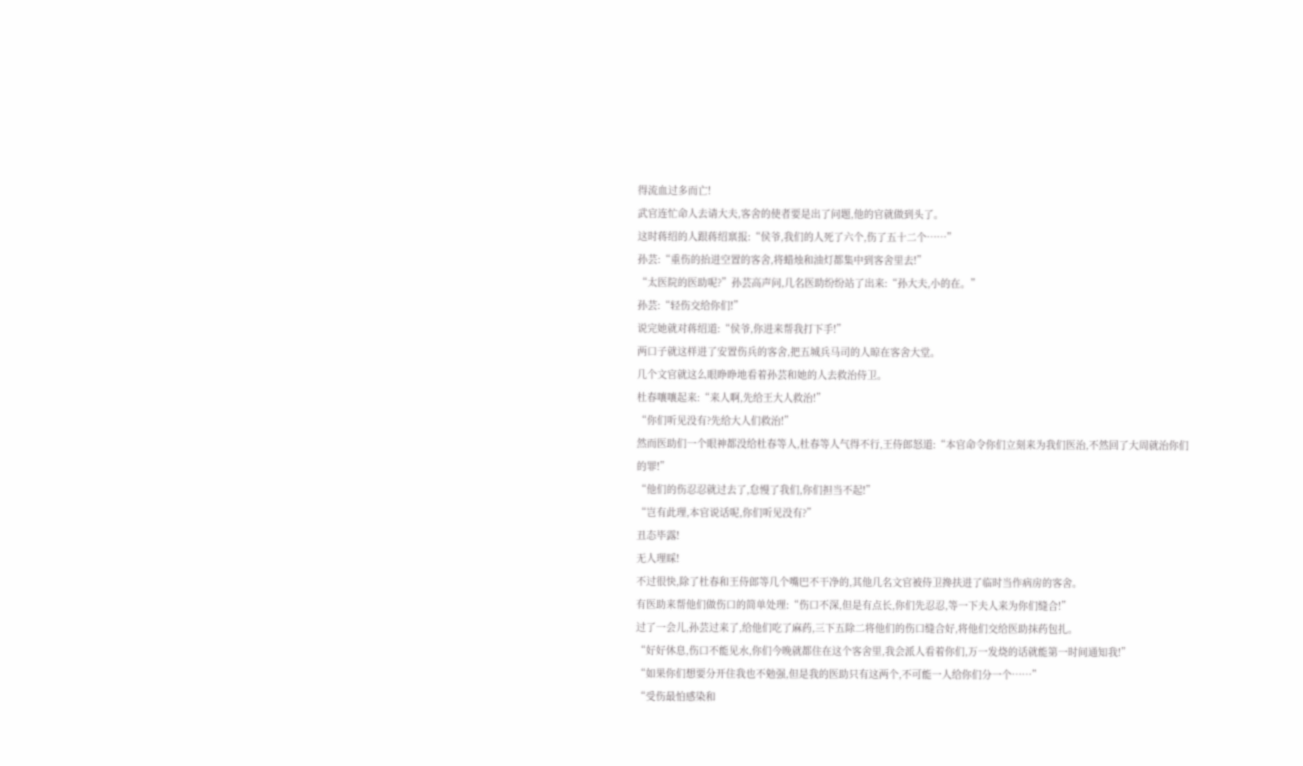得流血过多而亡!
武官连忙命人去请大夫,客舍的使者要是出了问题,他的官就做到头了。
这时蒋绍的人跟蒋绍禀报:“侯爷,我们的人死了六个,伤了五十二个……”
孙芸:“重伤的抬进空置的客舍,将蜡烛和油灯都集中到客舍里去!”
“太医院的医助呢?”孙芸高声问,几名医助纷纷站了出来:“孙大夫,小的在。”
孙芸:“轻伤交给你们!”
说完她就对蒋绍道:“侯爷,你进来帮我打下手!”
两口子就这样进了安置伤兵的客舍,把五城兵马司的人晾在客舍大堂。
几个文官就这么眼睁睁地看着孙芸和她的人去救治侍卫。
杜春嚷嚷起来:“来人啊,先给王大人救治!”
“你们听见没有?先给大人们救治!”
然而医助们一个眼神都没给杜春等人,杜春等人气得不行,王侍郎怒道:“本官命令你们立刻来为我们医治,不然回了大周就治你们的罪!”
“他们的伤忍忍就过去了,怠慢了我们,你们担当不起!”
“岂有此理,本官说话呢,你们听见没有?”
丑态毕露!
无人理睬!
不过很快,除了杜春和王侍郎等几个嘴巴不干净的,其他几名文官被侍卫搀扶进了临时当作病房的客舍。
有医助来帮他们做伤口的简单处理:“伤口不深,但是有点长,你们先忍忍,等一下夫人来为你们缝合!”
过了一会儿,孙芸过来了,给他们吃了麻药,三下五除二将他们的伤口缝合好,将他们交给医助抹药包扎。
“好好休息,伤口不能见水,你们今晚就都住在这个客舍里,我会派人看着你们,万一发烧的话就能第一时间通知我!”
“如果你们想要分开住我也不勉强,但是我的医助只有这两个,不可能一人给你们分一个……”
“受伤最怕感染和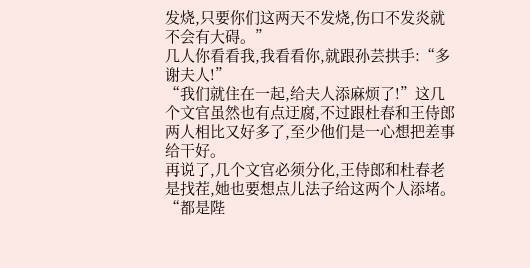发烧,只要你们这两天不发烧,伤口不发炎就不会有大碍。”
几人你看看我,我看看你,就跟孙芸拱手:“多谢夫人!”
“我们就住在一起,给夫人添麻烦了!”这几个文官虽然也有点迂腐,不过跟杜春和王侍郎两人相比又好多了,至少他们是一心想把差事给干好。
再说了,几个文官必须分化,王侍郎和杜春老是找茬,她也要想点儿法子给这两个人添堵。
“都是陛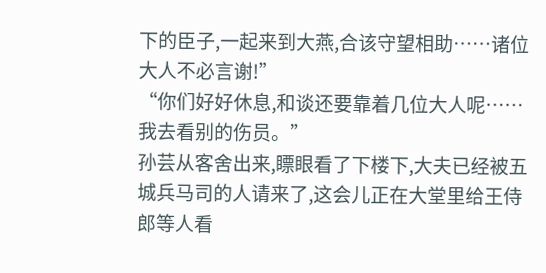下的臣子,一起来到大燕,合该守望相助……诸位大人不必言谢!”
“你们好好休息,和谈还要靠着几位大人呢……我去看别的伤员。”
孙芸从客舍出来,瞟眼看了下楼下,大夫已经被五城兵马司的人请来了,这会儿正在大堂里给王侍郎等人看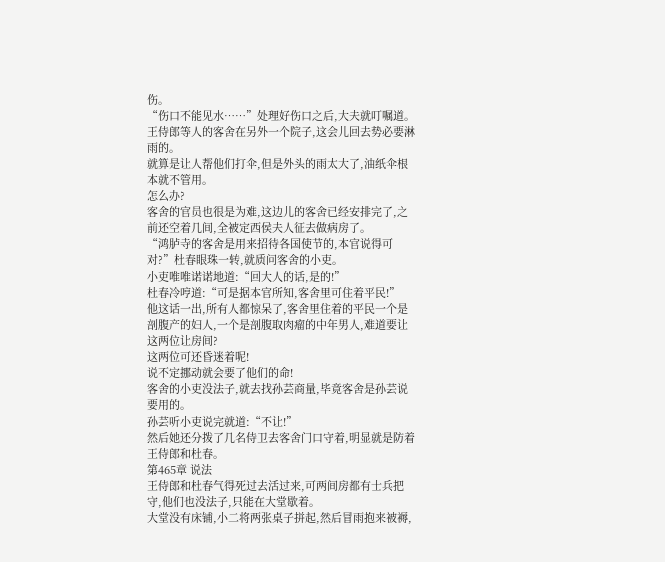伤。
“伤口不能见水……”处理好伤口之后,大夫就叮嘱道。
王侍郎等人的客舍在另外一个院子,这会儿回去势必要淋雨的。
就算是让人帮他们打伞,但是外头的雨太大了,油纸伞根本就不管用。
怎么办?
客舍的官员也很是为难,这边儿的客舍已经安排完了,之前还空着几间,全被定西侯夫人征去做病房了。
“鸿胪寺的客舍是用来招待各国使节的,本官说得可对?”杜春眼珠一转,就质问客舍的小吏。
小吏唯唯诺诺地道:“回大人的话,是的!”
杜春冷哼道:“可是据本官所知,客舍里可住着平民!”
他这话一出,所有人都惊呆了,客舍里住着的平民一个是剖腹产的妇人,一个是剖腹取肉瘤的中年男人,难道要让这两位让房间?
这两位可还昏迷着呢!
说不定挪动就会要了他们的命!
客舍的小吏没法子,就去找孙芸商量,毕竟客舍是孙芸说要用的。
孙芸听小吏说完就道:“不让!”
然后她还分拨了几名侍卫去客舍门口守着,明显就是防着王侍郎和杜春。
第465章 说法
王侍郎和杜春气得死过去活过来,可两间房都有士兵把守,他们也没法子,只能在大堂歇着。
大堂没有床铺,小二将两张桌子拼起,然后冒雨抱来被褥,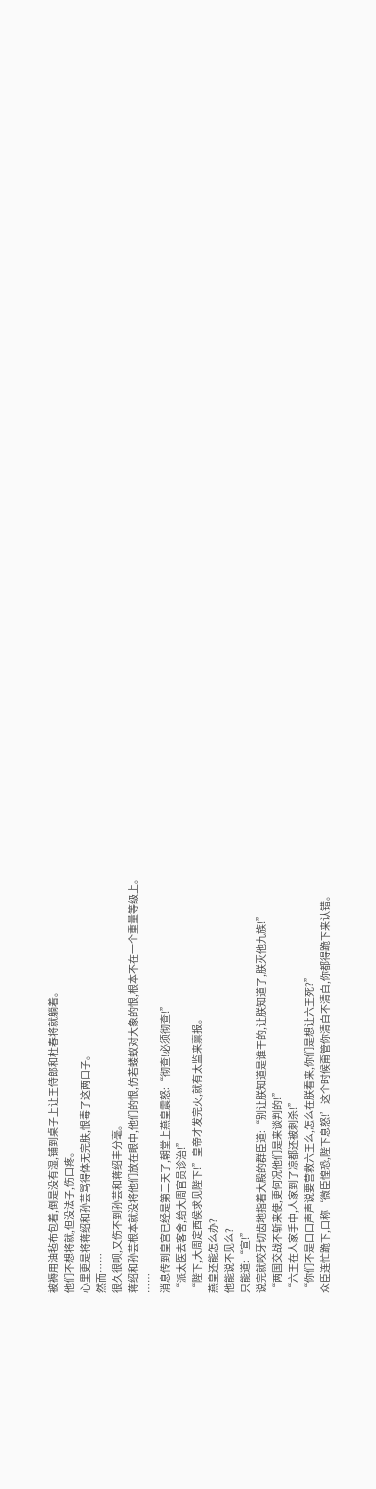被褥用油毡布包着,倒是没有湿,铺到桌子上让王侍郎和杜春将就躺着。
他们不想将就,但没法子,伤口疼。
心里更是将蒋绍和孙芸骂得体无完肤,恨毒了这两口子。
然而……
很久很呗,又伤不到孙芸和蒋绍丰分毫。
蒋绍和孙芸根本就没将他们放在眼中,他们的恨,仿若蝼蚁对大象的恨,根本不在一个重量等级上。
……
消息传到皇宫已经是第二天了,朝堂上燕皇震怒:“彻查!必须彻查!”
“派太医去客舍,给大周官员诊治!”
“陛下,大周定西侯求见陛下!”皇帝才发完火,就有太监来禀报。
燕皇还能怎么办?
他能说不见么?
只能道:“宣!”
说完就咬牙切齿地指着大殿的群臣道:“别让朕知道是谁干的,让朕知道了,朕灭他九族!”
“两国交战不斩来使,更何况他们是来谈判的!”
“六王在人家手中,人家到了凉都还被刺杀!”
“你们不是口口声声说要营救六王么,怎么在朕看来,你们是想让六王死?”
众臣连忙跪下,口称‘微臣惶恐,陛下息怒!’这个时候甭管你清白不清白,你都得跪下来认错。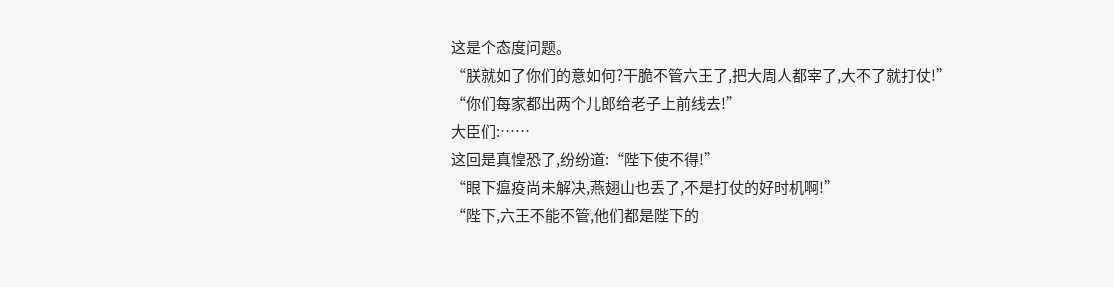这是个态度问题。
“朕就如了你们的意如何?干脆不管六王了,把大周人都宰了,大不了就打仗!”
“你们每家都出两个儿郎给老子上前线去!”
大臣们:……
这回是真惶恐了,纷纷道:“陛下使不得!”
“眼下瘟疫尚未解决,燕翅山也丢了,不是打仗的好时机啊!”
“陛下,六王不能不管,他们都是陛下的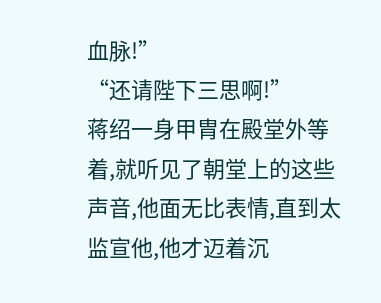血脉!”
“还请陛下三思啊!”
蒋绍一身甲胄在殿堂外等着,就听见了朝堂上的这些声音,他面无比表情,直到太监宣他,他才迈着沉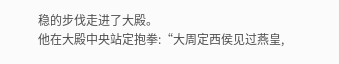稳的步伐走进了大殿。
他在大殿中央站定抱拳:“大周定西侯见过燕皇,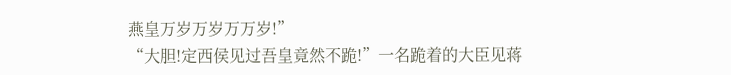燕皇万岁万岁万万岁!”
“大胆!定西侯见过吾皇竟然不跪!”一名跪着的大臣见蒋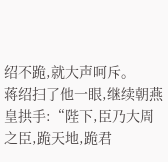绍不跪,就大声呵斥。
蒋绍扫了他一眼,继续朝燕皇拱手:“陛下,臣乃大周之臣,跪天地,跪君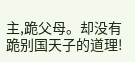主,跪父母。却没有跪别国天子的道理!